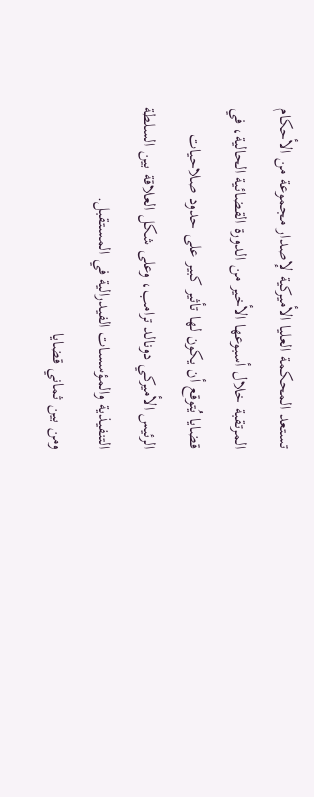تستعد المحكمة العليا الأميركية لإصدار مجموعة من الأحكام المرتقبة خلال أسبوعها الأخير من الدورة القضائية الحالية، في قضايا يُتوقع أن يكون لها تأثير كبير على حدود صلاحيات الرئيس الأميركي دونالد ترامب، وعلى شكل العلاقة بين السلطة التنفيذية والمؤسسات الفيدرالية في المستقبل.
ومن بين ثماني قضايا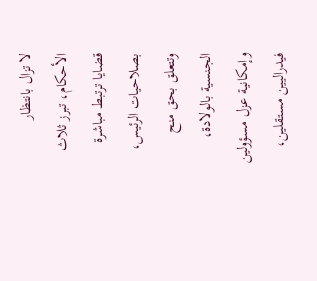لا تزال بانتظار الأحكام، تبرز ثلاث قضايا ترتبط مباشرة بصلاحيات الرئيس، وتتعلق بحق منح الجنسية بالولادة، وإمكانية عزل مسؤولين فيدراليين مستقلين،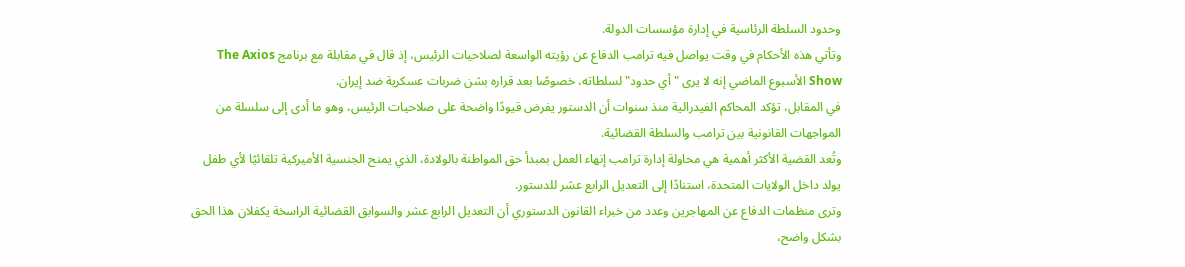وحدود السلطة الرئاسية في إدارة مؤسسات الدولة.
وتأتي هذه الأحكام في وقت يواصل فيه ترامب الدفاع عن رؤيته الواسعة لصلاحيات الرئيس، إذ قال في مقابلة مع برنامج The Axios Show الأسبوع الماضي إنه لا يرى "أي حدود" لسلطاته، خصوصًا بعد قراره بشن ضربات عسكرية ضد إيران.
في المقابل، تؤكد المحاكم الفيدرالية منذ سنوات أن الدستور يفرض قيودًا واضحة على صلاحيات الرئيس، وهو ما أدى إلى سلسلة من المواجهات القانونية بين ترامب والسلطة القضائية.
وتُعد القضية الأكثر أهمية هي محاولة إدارة ترامب إنهاء العمل بمبدأ حق المواطنة بالولادة، الذي يمنح الجنسية الأميركية تلقائيًا لأي طفل يولد داخل الولايات المتحدة، استنادًا إلى التعديل الرابع عشر للدستور.
وترى منظمات الدفاع عن المهاجرين وعدد من خبراء القانون الدستوري أن التعديل الرابع عشر والسوابق القضائية الراسخة يكفلان هذا الحق بشكل واضح،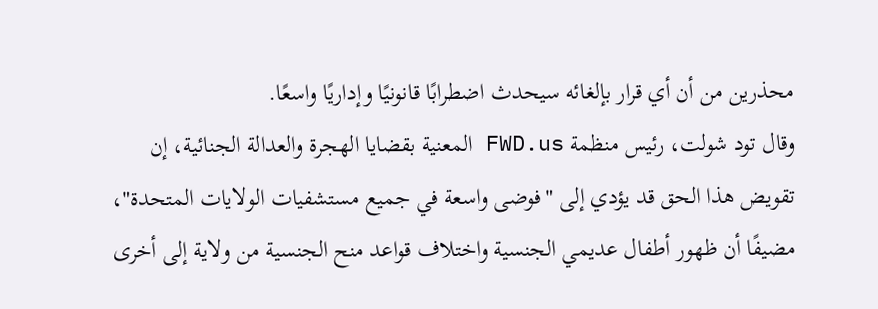محذرين من أن أي قرار بإلغائه سيحدث اضطرابًا قانونيًا وإداريًا واسعًا.
وقال تود شولت، رئيس منظمة FWD.us المعنية بقضايا الهجرة والعدالة الجنائية، إن تقويض هذا الحق قد يؤدي إلى "فوضى واسعة في جميع مستشفيات الولايات المتحدة"، مضيفًا أن ظهور أطفال عديمي الجنسية واختلاف قواعد منح الجنسية من ولاية إلى أخرى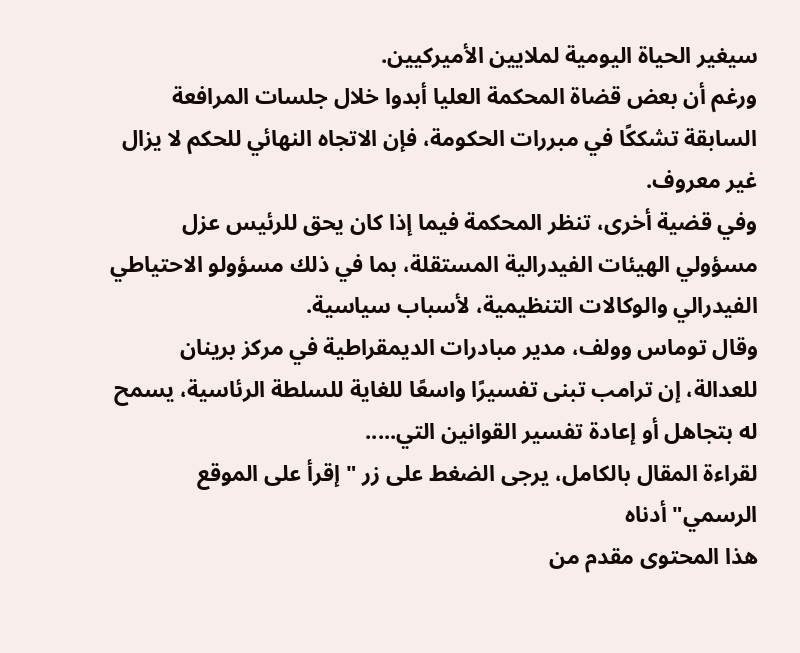سيغير الحياة اليومية لملايين الأميركيين.
ورغم أن بعض قضاة المحكمة العليا أبدوا خلال جلسات المرافعة السابقة تشككًا في مبررات الحكومة، فإن الاتجاه النهائي للحكم لا يزال غير معروف.
وفي قضية أخرى، تنظر المحكمة فيما إذا كان يحق للرئيس عزل مسؤولي الهيئات الفيدرالية المستقلة، بما في ذلك مسؤولو الاحتياطي الفيدرالي والوكالات التنظيمية، لأسباب سياسية.
وقال توماس وولف، مدير مبادرات الديمقراطية في مركز برينان للعدالة، إن ترامب تبنى تفسيرًا واسعًا للغاية للسلطة الرئاسية، يسمح له بتجاهل أو إعادة تفسير القوانين التي.....
لقراءة المقال بالكامل، يرجى الضغط على زر "إقرأ على الموقع الرسمي" أدناه
هذا المحتوى مقدم من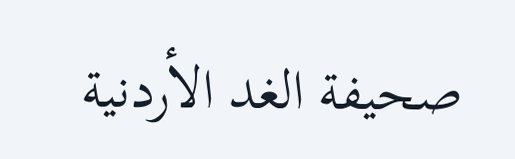صحيفة الغد الأردنية